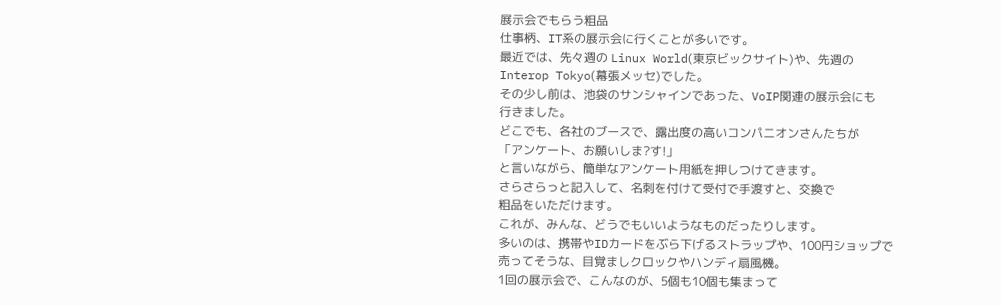展示会でもらう粗品
仕事柄、IT系の展示会に行くことが多いです。
最近では、先々週の Linux World(東京ビックサイト)や、先週の
Interop Tokyo(幕張メッセ)でした。
その少し前は、池袋のサンシャインであった、VoIP関連の展示会にも
行きました。
どこでも、各社のブースで、露出度の高いコンパニオンさんたちが
「アンケート、お願いしま?す!」
と言いながら、簡単なアンケート用紙を押しつけてきます。
さらさらっと記入して、名刺を付けて受付で手渡すと、交換で
粗品をいただけます。
これが、みんな、どうでもいいようなものだったりします。
多いのは、携帯やIDカードをぶら下げるストラップや、100円ショップで
売ってそうな、目覚ましクロックやハンディ扇風機。
1回の展示会で、こんなのが、5個も10個も集まって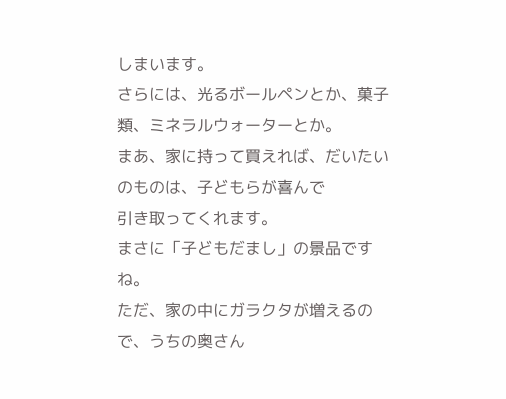しまいます。
さらには、光るボールペンとか、菓子類、ミネラルウォーターとか。
まあ、家に持って買えれば、だいたいのものは、子どもらが喜んで
引き取ってくれます。
まさに「子どもだまし」の景品ですね。
ただ、家の中にガラクタが増えるので、うちの奥さん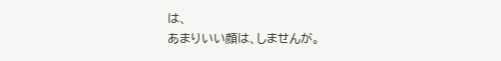は、
あまりいい顔は、しませんが。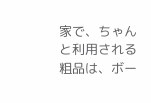家で、ちゃんと利用される粗品は、ボー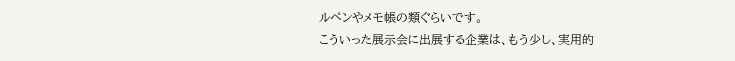ルペンやメモ帳の類ぐらいです。
こういった展示会に出展する企業は、もう少し、実用的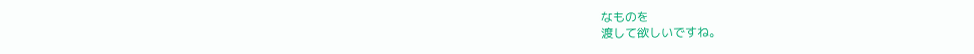なものを
渡して欲しいですね。